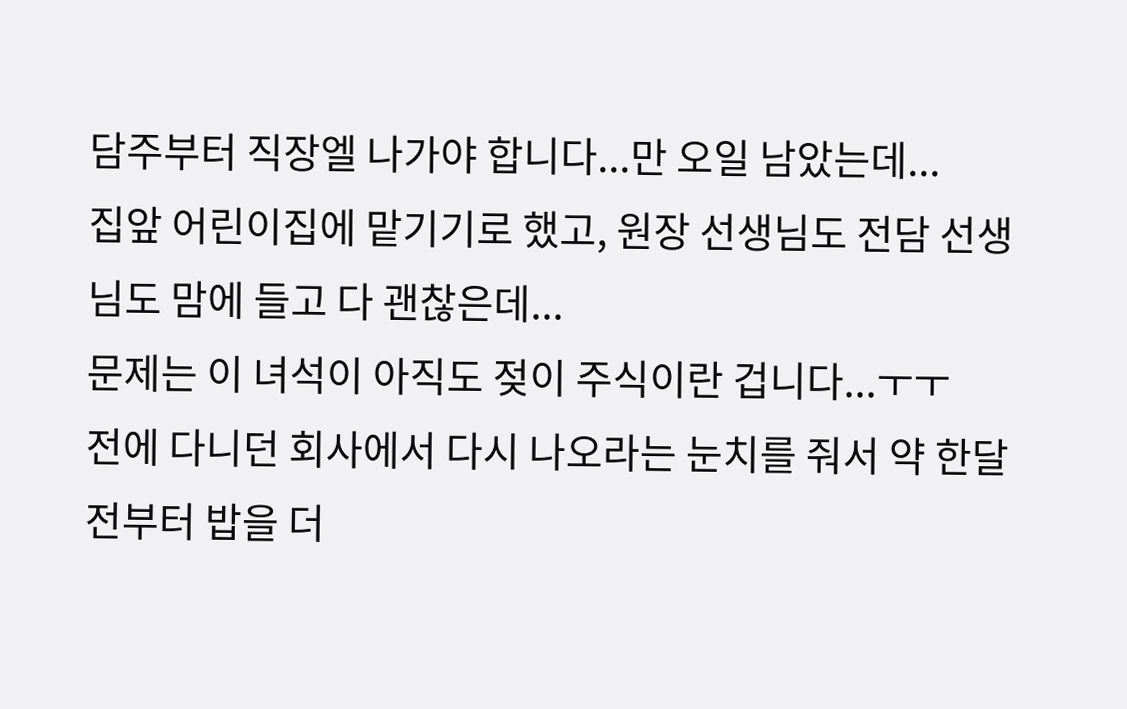담주부터 직장엘 나가야 합니다...만 오일 남았는데...
집앞 어린이집에 맡기기로 했고, 원장 선생님도 전담 선생님도 맘에 들고 다 괜찮은데...
문제는 이 녀석이 아직도 젖이 주식이란 겁니다...ㅜㅜ
전에 다니던 회사에서 다시 나오라는 눈치를 줘서 약 한달전부터 밥을 더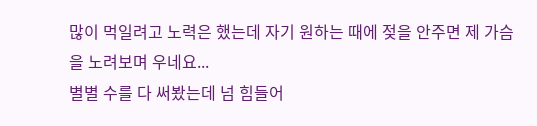많이 먹일려고 노력은 했는데 자기 원하는 때에 젖을 안주면 제 가슴을 노려보며 우네요...
별별 수를 다 써봤는데 넘 힘들어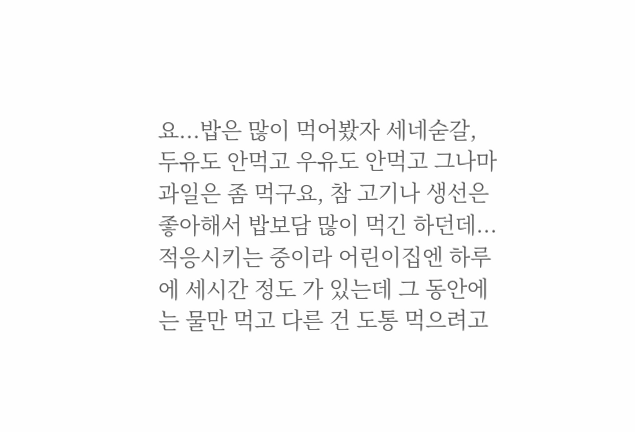요...밥은 많이 먹어봤자 세네숟갈, 두유도 안먹고 우유도 안먹고 그나마 과일은 좀 먹구요, 참 고기나 생선은 좋아해서 밥보담 많이 먹긴 하던데...
적응시키는 중이라 어린이집엔 하루에 세시간 정도 가 있는데 그 동안에는 물만 먹고 다른 건 도통 먹으려고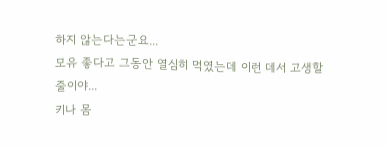하지 않는다는군요...
모유 좋다고 그동안 열심히 먹였는데 이런 데서 고생할 줄이야...
키나 몸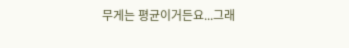무게는 평균이거든요...그래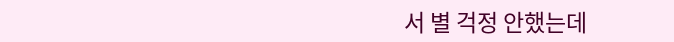서 별 걱정 안했는데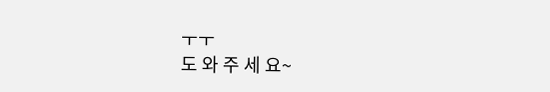ㅜㅜ
도 와 주 세 요~